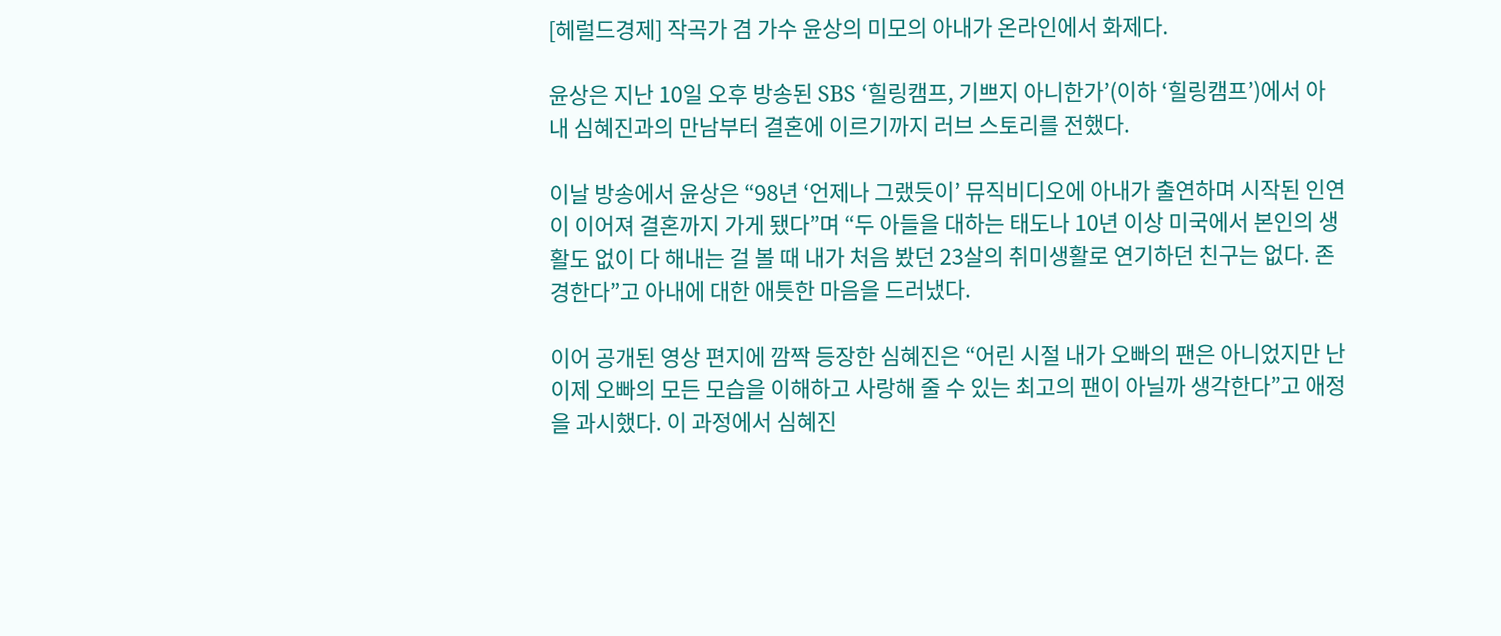[헤럴드경제] 작곡가 겸 가수 윤상의 미모의 아내가 온라인에서 화제다.

윤상은 지난 10일 오후 방송된 SBS ‘힐링캠프, 기쁘지 아니한가’(이하 ‘힐링캠프’)에서 아내 심혜진과의 만남부터 결혼에 이르기까지 러브 스토리를 전했다.

이날 방송에서 윤상은 “98년 ‘언제나 그랬듯이’ 뮤직비디오에 아내가 출연하며 시작된 인연이 이어져 결혼까지 가게 됐다”며 “두 아들을 대하는 태도나 10년 이상 미국에서 본인의 생활도 없이 다 해내는 걸 볼 때 내가 처음 봤던 23살의 취미생활로 연기하던 친구는 없다. 존경한다”고 아내에 대한 애틋한 마음을 드러냈다.

이어 공개된 영상 편지에 깜짝 등장한 심혜진은 “어린 시절 내가 오빠의 팬은 아니었지만 난 이제 오빠의 모든 모습을 이해하고 사랑해 줄 수 있는 최고의 팬이 아닐까 생각한다”고 애정을 과시했다. 이 과정에서 심혜진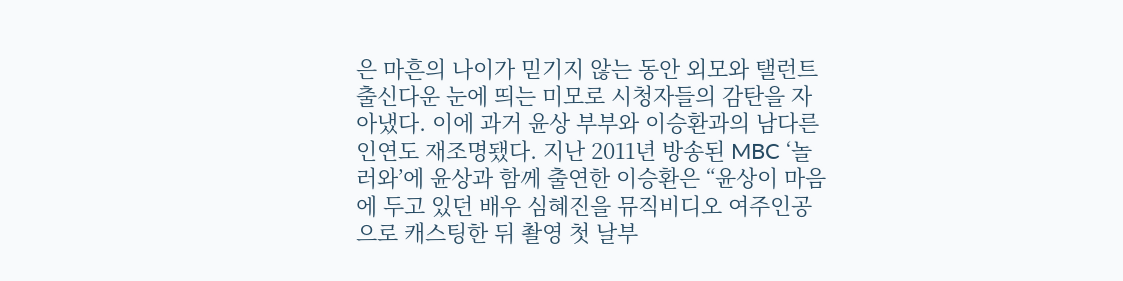은 마흔의 나이가 믿기지 않는 동안 외모와 탤런트 출신다운 눈에 띄는 미모로 시청자들의 감탄을 자아냈다. 이에 과거 윤상 부부와 이승환과의 남다른 인연도 재조명됐다. 지난 2011년 방송된 MBC ‘놀러와’에 윤상과 함께 출연한 이승환은 “윤상이 마음에 두고 있던 배우 심혜진을 뮤직비디오 여주인공으로 캐스팅한 뒤 촬영 첫 날부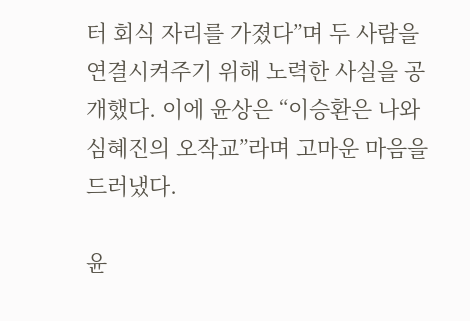터 회식 자리를 가졌다”며 두 사람을 연결시켜주기 위해 노력한 사실을 공개했다. 이에 윤상은 “이승환은 나와 심혜진의 오작교”라며 고마운 마음을 드러냈다.

윤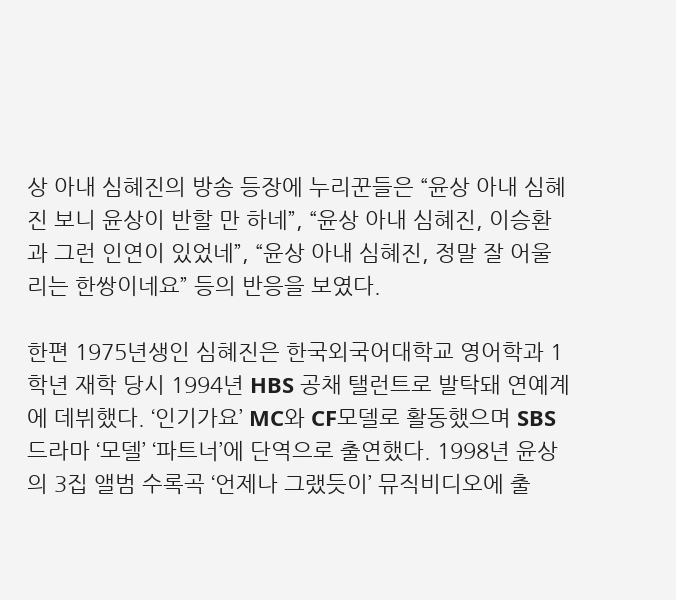상 아내 심혜진의 방송 등장에 누리꾼들은 “윤상 아내 심혜진 보니 윤상이 반할 만 하네”, “윤상 아내 심혜진, 이승환과 그런 인연이 있었네”, “윤상 아내 심혜진, 정말 잘 어울리는 한쌍이네요” 등의 반응을 보였다.

한편 1975년생인 심혜진은 한국외국어대학교 영어학과 1학년 재학 당시 1994년 HBS 공채 탤런트로 발탁돼 연예계에 데뷔했다. ‘인기가요’ MC와 CF모델로 활동했으며 SBS 드라마 ‘모델’ ‘파트너’에 단역으로 출연했다. 1998년 윤상의 3집 앨범 수록곡 ‘언제나 그랬듯이’ 뮤직비디오에 출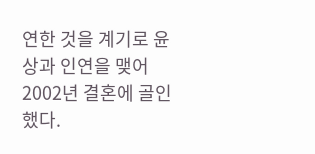연한 것을 계기로 윤상과 인연을 맺어 2002년 결혼에 골인했다.